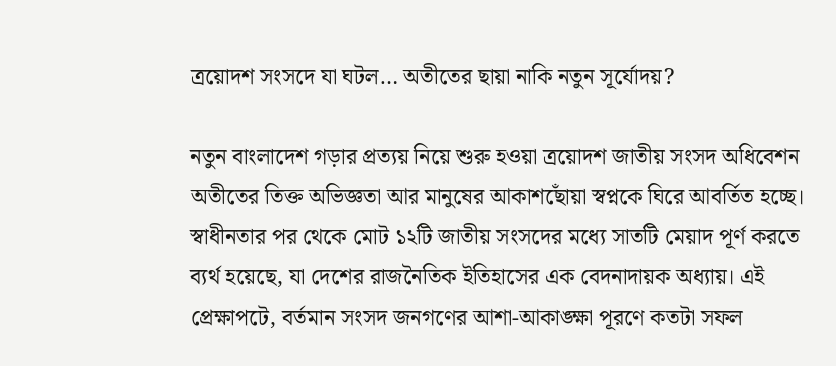ত্রয়োদশ সংসদে যা ঘটল… অতীতের ছায়া নাকি নতুন সূর্যোদয়?

নতুন বাংলাদেশ গড়ার প্রত্যয় নিয়ে শুরু হওয়া ত্রয়োদশ জাতীয় সংসদ অধিবেশন অতীতের তিক্ত অভিজ্ঞতা আর মানুষের আকাশছোঁয়া স্বপ্নকে ঘিরে আবর্তিত হচ্ছে। স্বাধীনতার পর থেকে মোট ১২টি জাতীয় সংসদের মধ্যে সাতটি মেয়াদ পূর্ণ করতে ব্যর্থ হয়েছে, যা দেশের রাজনৈতিক ইতিহাসের এক বেদনাদায়ক অধ্যায়। এই প্রেক্ষাপটে, বর্তমান সংসদ জনগণের আশা-আকাঙ্ক্ষা পূরণে কতটা সফল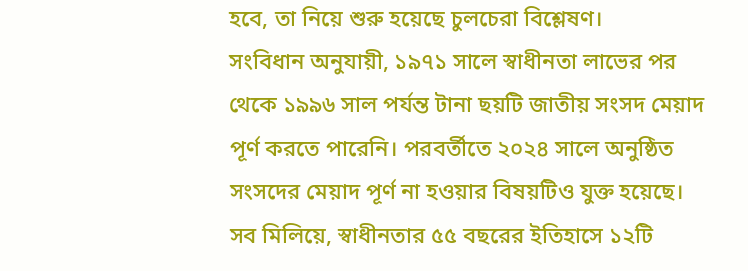হবে, তা নিয়ে শুরু হয়েছে চুলচেরা বিশ্লেষণ।
সংবিধান অনুযায়ী, ১৯৭১ সালে স্বাধীনতা লাভের পর থেকে ১৯৯৬ সাল পর্যন্ত টানা ছয়টি জাতীয় সংসদ মেয়াদ পূর্ণ করতে পারেনি। পরবর্তীতে ২০২৪ সালে অনুষ্ঠিত সংসদের মেয়াদ পূর্ণ না হওয়ার বিষয়টিও যুক্ত হয়েছে। সব মিলিয়ে, স্বাধীনতার ৫৫ বছরের ইতিহাসে ১২টি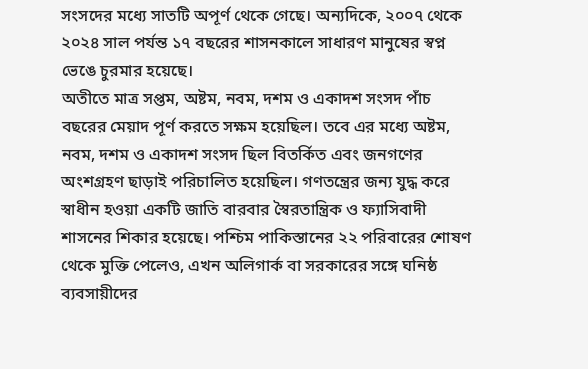সংসদের মধ্যে সাতটি অপূর্ণ থেকে গেছে। অন্যদিকে, ২০০৭ থেকে ২০২৪ সাল পর্যন্ত ১৭ বছরের শাসনকালে সাধারণ মানুষের স্বপ্ন ভেঙে চুরমার হয়েছে।
অতীতে মাত্র সপ্তম, অষ্টম, নবম, দশম ও একাদশ সংসদ পাঁচ বছরের মেয়াদ পূর্ণ করতে সক্ষম হয়েছিল। তবে এর মধ্যে অষ্টম, নবম, দশম ও একাদশ সংসদ ছিল বিতর্কিত এবং জনগণের অংশগ্রহণ ছাড়াই পরিচালিত হয়েছিল। গণতন্ত্রের জন্য যুদ্ধ করে স্বাধীন হওয়া একটি জাতি বারবার স্বৈরতান্ত্রিক ও ফ্যাসিবাদী শাসনের শিকার হয়েছে। পশ্চিম পাকিস্তানের ২২ পরিবারের শোষণ থেকে মুক্তি পেলেও, এখন অলিগার্ক বা সরকারের সঙ্গে ঘনিষ্ঠ ব্যবসায়ীদের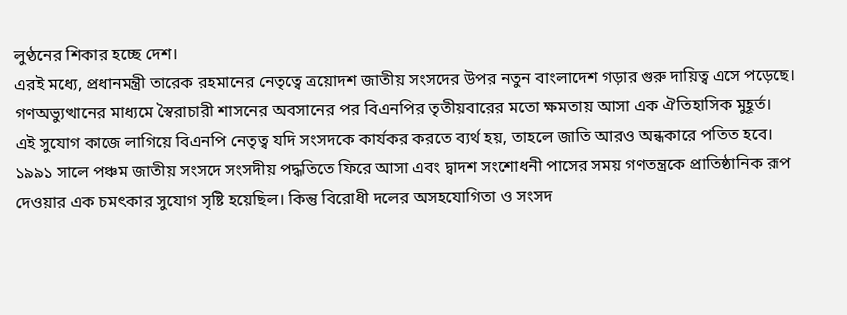লুণ্ঠনের শিকার হচ্ছে দেশ।
এরই মধ্যে, প্রধানমন্ত্রী তারেক রহমানের নেতৃত্বে ত্রয়োদশ জাতীয় সংসদের উপর নতুন বাংলাদেশ গড়ার গুরু দায়িত্ব এসে পড়েছে। গণঅভ্যুত্থানের মাধ্যমে স্বৈরাচারী শাসনের অবসানের পর বিএনপির তৃতীয়বারের মতো ক্ষমতায় আসা এক ঐতিহাসিক মুহূর্ত। এই সুযোগ কাজে লাগিয়ে বিএনপি নেতৃত্ব যদি সংসদকে কার্যকর করতে ব্যর্থ হয়, তাহলে জাতি আরও অন্ধকারে পতিত হবে।
১৯৯১ সালে পঞ্চম জাতীয় সংসদে সংসদীয় পদ্ধতিতে ফিরে আসা এবং দ্বাদশ সংশোধনী পাসের সময় গণতন্ত্রকে প্রাতিষ্ঠানিক রূপ দেওয়ার এক চমৎকার সুযোগ সৃষ্টি হয়েছিল। কিন্তু বিরোধী দলের অসহযোগিতা ও সংসদ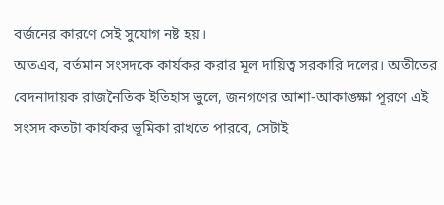বর্জনের কারণে সেই সুযোগ নষ্ট হয়।
অতএব, বর্তমান সংসদকে কার্যকর করার মূল দায়িত্ব সরকারি দলের। অতীতের বেদনাদায়ক রাজনৈতিক ইতিহাস ভুলে, জনগণের আশা-আকাঙ্ক্ষা পূরণে এই সংসদ কতটা কার্যকর ভূমিকা রাখতে পারবে, সেটাই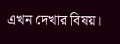এখন দেখার বিষয়।